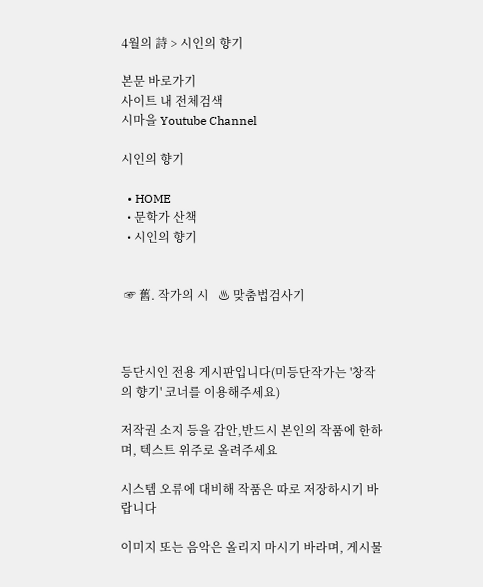4월의 詩 > 시인의 향기

본문 바로가기
사이트 내 전체검색
시마을 Youtube Channel

시인의 향기

  • HOME
  • 문학가 산책
  • 시인의 향기


 ☞ 舊. 작가의 시   ♨ 맞춤법검사기



등단시인 전용 게시판입니다(미등단작가는 '창작의 향기' 코너를 이용해주세요)

저작권 소지 등을 감안,반드시 본인의 작품에 한하며, 텍스트 위주로 올려주세요

시스템 오류에 대비해 작품은 따로 저장하시기 바랍니다

이미지 또는 음악은 올리지 마시기 바라며, 게시물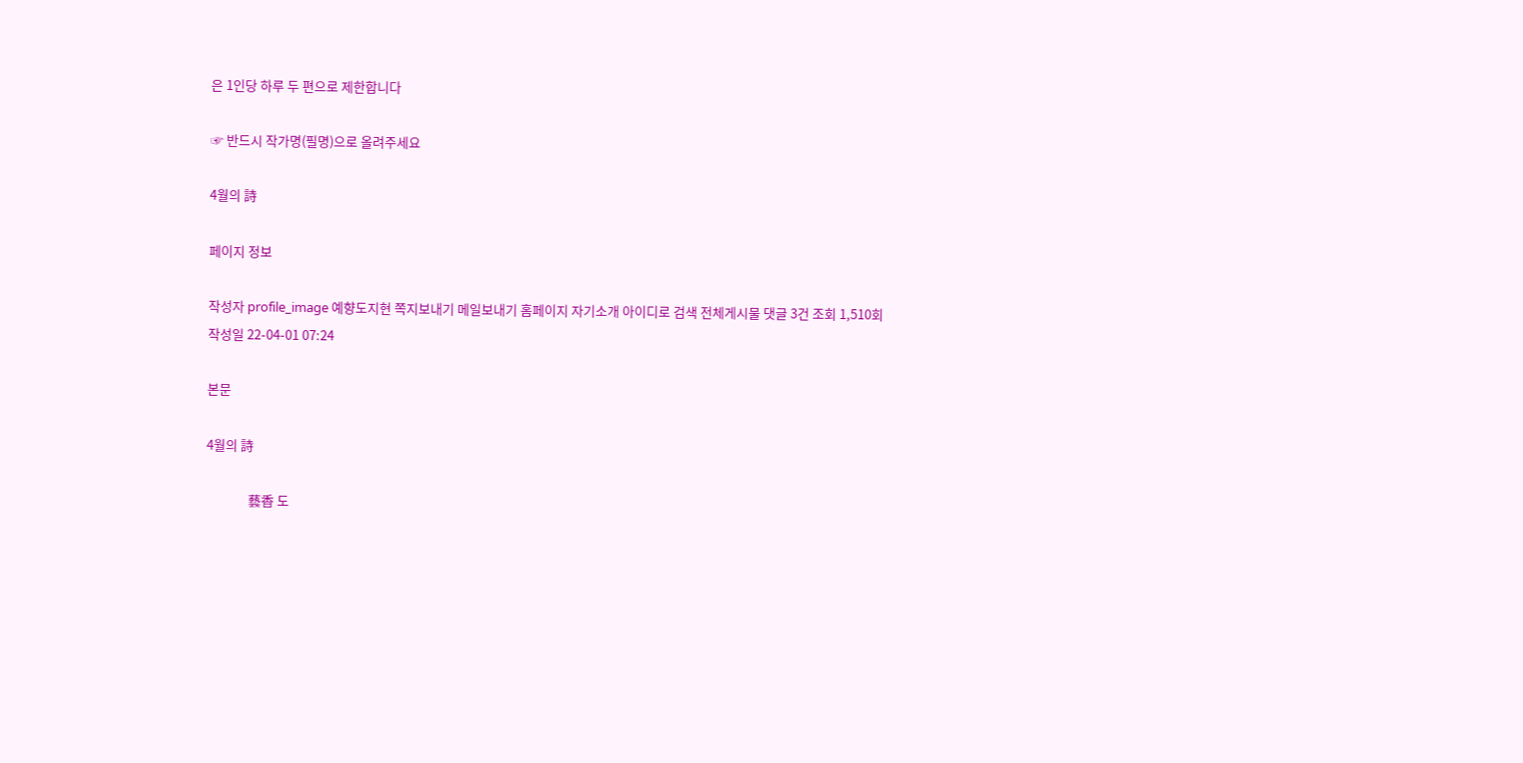은 1인당 하루 두 편으로 제한합니다

☞ 반드시 작가명(필명)으로 올려주세요

4월의 詩

페이지 정보

작성자 profile_image 예향도지현 쪽지보내기 메일보내기 홈페이지 자기소개 아이디로 검색 전체게시물 댓글 3건 조회 1,510회 작성일 22-04-01 07:24

본문

4월의 詩

              藝香 도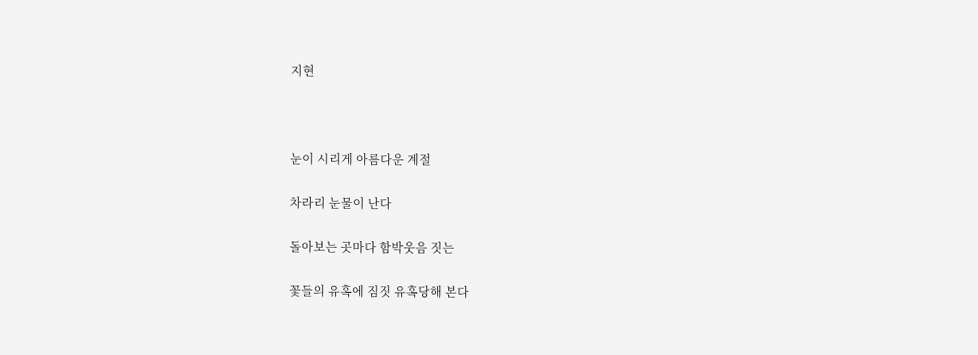지현



눈이 시리게 아름다운 계절

차라리 눈물이 난다

돌아보는 곳마다 함박웃음 짓는

꽃들의 유혹에 짐짓 유혹당해 본다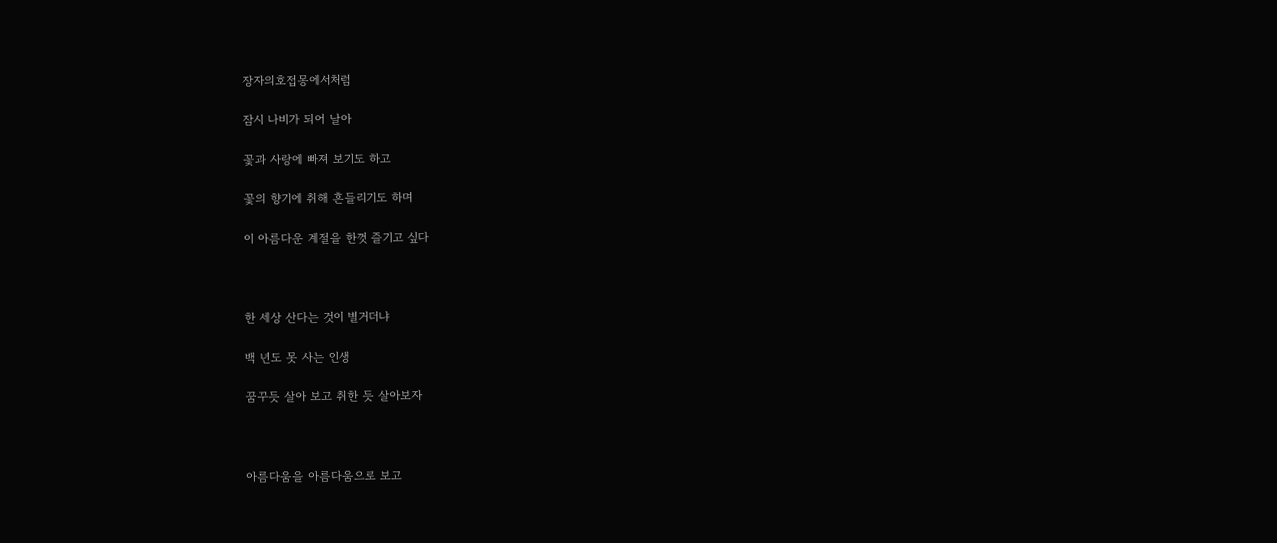장자의호접몽에서처럼

잠시 나비가 되어 날아

꽃과 사랑에 빠져 보기도 하고

꽃의 향기에 취해 흔들리기도 하며

이 아름다운 계절을 한껏 즐기고 싶다



한 세상 산다는 것이 별거더냐

백 년도 못 사는 인생

꿈꾸듯 살아 보고 취한 듯 살아보자



아름다움을 아름다움으로 보고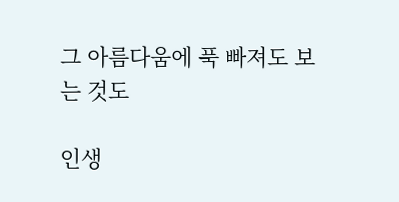그 아름다움에 푹 빠져도 보는 것도

인생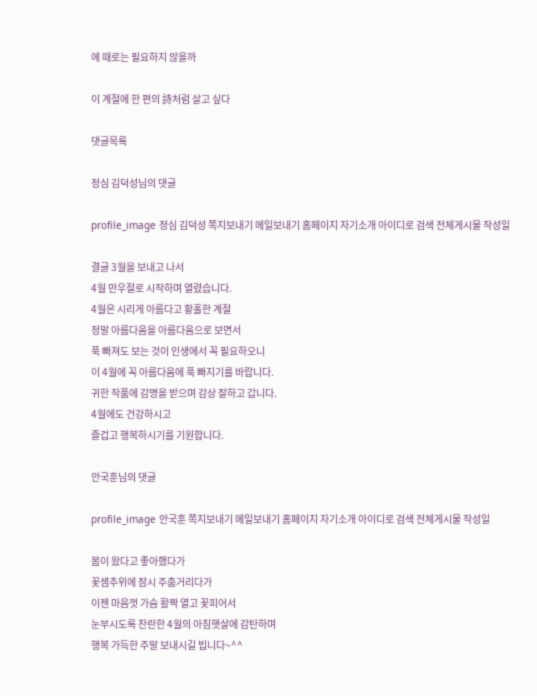에 때로는 필요하지 않을까

이 계절에 한 편의 詩처럼 살고 싶다

댓글목록

정심 김덕성님의 댓글

profile_image 정심 김덕성 쪽지보내기 메일보내기 홈페이지 자기소개 아이디로 검색 전체게시물 작성일

결글 3월을 보내고 나서
4월 만우절로 시작하며 열렸습니다.
4월은 시리게 아름다고 황홀한 계절
정말 아름다움을 아름다움으로 보면서
푹 빠져도 보는 것이 인생에서 꼭 필요하오니
이 4월에 꼭 아름다움에 푹 빠지기를 바랍니다.
귀한 작품에 감명을 받으며 감상 잘하고 갑니다.
4월에도 건강하시고
즐겁고 행복하시기를 기원합니다.

안국훈님의 댓글

profile_image 안국훈 쪽지보내기 메일보내기 홈페이지 자기소개 아이디로 검색 전체게시물 작성일

봄이 왔다고 좋아했다가
꽃샘추위에 잠시 주춤거리다가
이젠 마음껏 가슴 활짝 열고 꽃피어서
눈부시도록 찬란한 4월의 아침햇살에 감탄하며
행복 가득한 주말 보내시길 빕니다~^^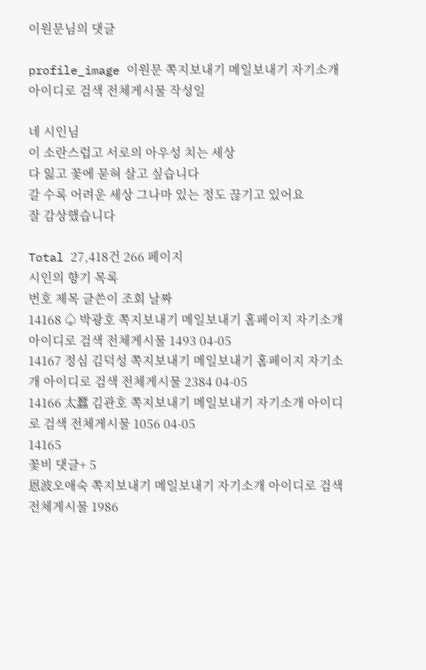이원문님의 댓글

profile_image 이원문 쪽지보내기 메일보내기 자기소개 아이디로 검색 전체게시물 작성일

네 시인님
이 소란스럽고 서로의 아우성 치는 세상
다 잃고 꽃에 묻혀 살고 싶습니다
갈 수록 어려운 세상 그나마 있는 정도 끊기고 있어요
잘 감상했습니다

Total 27,418건 266 페이지
시인의 향기 목록
번호 제목 글쓴이 조회 날짜
14168 ♤ 박광호 쪽지보내기 메일보내기 홈페이지 자기소개 아이디로 검색 전체게시물 1493 04-05
14167 정심 김덕성 쪽지보내기 메일보내기 홈페이지 자기소개 아이디로 검색 전체게시물 2384 04-05
14166 太蠶 김관호 쪽지보내기 메일보내기 자기소개 아이디로 검색 전체게시물 1056 04-05
14165
꽃비 댓글+ 5
恩波오애숙 쪽지보내기 메일보내기 자기소개 아이디로 검색 전체게시물 1986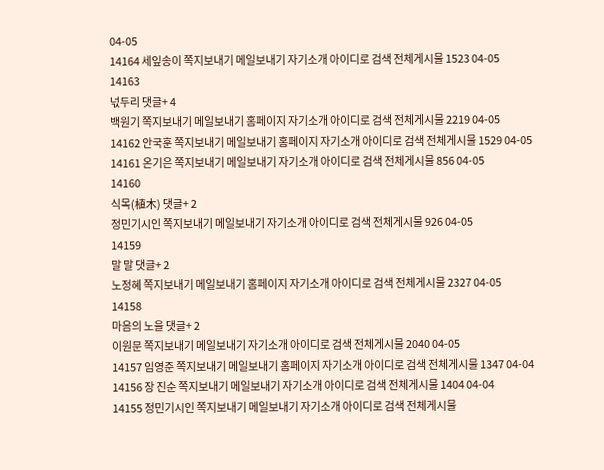04-05
14164 세잎송이 쪽지보내기 메일보내기 자기소개 아이디로 검색 전체게시물 1523 04-05
14163
넋두리 댓글+ 4
백원기 쪽지보내기 메일보내기 홈페이지 자기소개 아이디로 검색 전체게시물 2219 04-05
14162 안국훈 쪽지보내기 메일보내기 홈페이지 자기소개 아이디로 검색 전체게시물 1529 04-05
14161 온기은 쪽지보내기 메일보내기 자기소개 아이디로 검색 전체게시물 856 04-05
14160
식목(植木) 댓글+ 2
정민기시인 쪽지보내기 메일보내기 자기소개 아이디로 검색 전체게시물 926 04-05
14159
말 말 댓글+ 2
노정혜 쪽지보내기 메일보내기 홈페이지 자기소개 아이디로 검색 전체게시물 2327 04-05
14158
마음의 노을 댓글+ 2
이원문 쪽지보내기 메일보내기 자기소개 아이디로 검색 전체게시물 2040 04-05
14157 임영준 쪽지보내기 메일보내기 홈페이지 자기소개 아이디로 검색 전체게시물 1347 04-04
14156 장 진순 쪽지보내기 메일보내기 자기소개 아이디로 검색 전체게시물 1404 04-04
14155 정민기시인 쪽지보내기 메일보내기 자기소개 아이디로 검색 전체게시물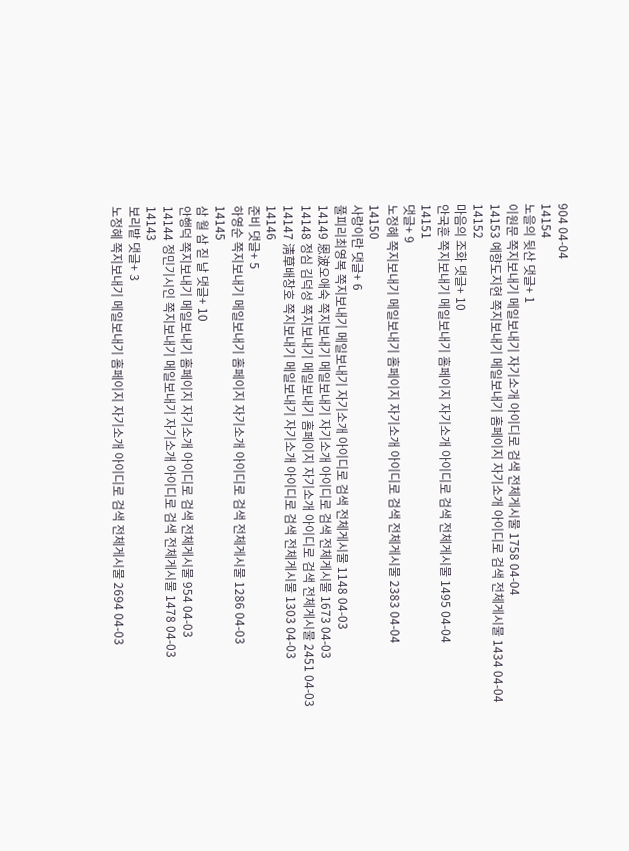904 04-04
14154
노을의 뒷산 댓글+ 1
이원문 쪽지보내기 메일보내기 자기소개 아이디로 검색 전체게시물 1758 04-04
14153 예향도지현 쪽지보내기 메일보내기 홈페이지 자기소개 아이디로 검색 전체게시물 1434 04-04
14152
마음의 조화 댓글+ 10
안국훈 쪽지보내기 메일보내기 홈페이지 자기소개 아이디로 검색 전체게시물 1495 04-04
14151
댓글+ 9
노정혜 쪽지보내기 메일보내기 홈페이지 자기소개 아이디로 검색 전체게시물 2383 04-04
14150
사랑이란 댓글+ 6
풀피리최영복 쪽지보내기 메일보내기 자기소개 아이디로 검색 전체게시물 1148 04-03
14149 恩波오애숙 쪽지보내기 메일보내기 자기소개 아이디로 검색 전체게시물 1673 04-03
14148 정심 김덕성 쪽지보내기 메일보내기 홈페이지 자기소개 아이디로 검색 전체게시물 2451 04-03
14147 淸草배창호 쪽지보내기 메일보내기 자기소개 아이디로 검색 전체게시물 1303 04-03
14146
준비 댓글+ 5
하영순 쪽지보내기 메일보내기 홈페이지 자기소개 아이디로 검색 전체게시물 1286 04-03
14145
삼 월 삼 짇 날 댓글+ 10
안행덕 쪽지보내기 메일보내기 홈페이지 자기소개 아이디로 검색 전체게시물 954 04-03
14144 정민기시인 쪽지보내기 메일보내기 자기소개 아이디로 검색 전체게시물 1478 04-03
14143
보리밭 댓글+ 3
노정혜 쪽지보내기 메일보내기 홈페이지 자기소개 아이디로 검색 전체게시물 2694 04-03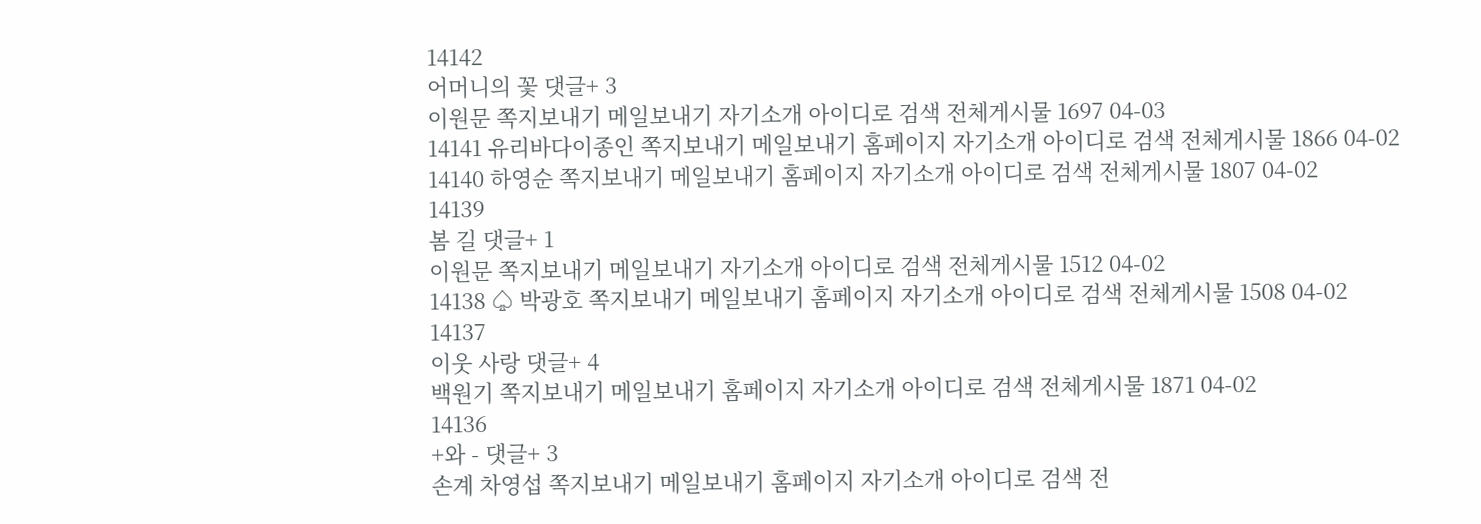14142
어머니의 꽃 댓글+ 3
이원문 쪽지보내기 메일보내기 자기소개 아이디로 검색 전체게시물 1697 04-03
14141 유리바다이종인 쪽지보내기 메일보내기 홈페이지 자기소개 아이디로 검색 전체게시물 1866 04-02
14140 하영순 쪽지보내기 메일보내기 홈페이지 자기소개 아이디로 검색 전체게시물 1807 04-02
14139
봄 길 댓글+ 1
이원문 쪽지보내기 메일보내기 자기소개 아이디로 검색 전체게시물 1512 04-02
14138 ♤ 박광호 쪽지보내기 메일보내기 홈페이지 자기소개 아이디로 검색 전체게시물 1508 04-02
14137
이웃 사랑 댓글+ 4
백원기 쪽지보내기 메일보내기 홈페이지 자기소개 아이디로 검색 전체게시물 1871 04-02
14136
+와 - 댓글+ 3
손계 차영섭 쪽지보내기 메일보내기 홈페이지 자기소개 아이디로 검색 전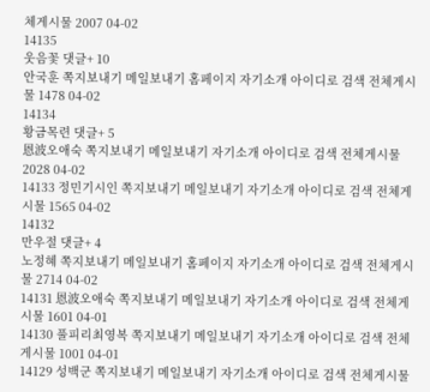체게시물 2007 04-02
14135
웃음꽃 댓글+ 10
안국훈 쪽지보내기 메일보내기 홈페이지 자기소개 아이디로 검색 전체게시물 1478 04-02
14134
황금목련 댓글+ 5
恩波오애숙 쪽지보내기 메일보내기 자기소개 아이디로 검색 전체게시물 2028 04-02
14133 정민기시인 쪽지보내기 메일보내기 자기소개 아이디로 검색 전체게시물 1565 04-02
14132
만우절 댓글+ 4
노정혜 쪽지보내기 메일보내기 홈페이지 자기소개 아이디로 검색 전체게시물 2714 04-02
14131 恩波오애숙 쪽지보내기 메일보내기 자기소개 아이디로 검색 전체게시물 1601 04-01
14130 풀피리최영복 쪽지보내기 메일보내기 자기소개 아이디로 검색 전체게시물 1001 04-01
14129 성백군 쪽지보내기 메일보내기 자기소개 아이디로 검색 전체게시물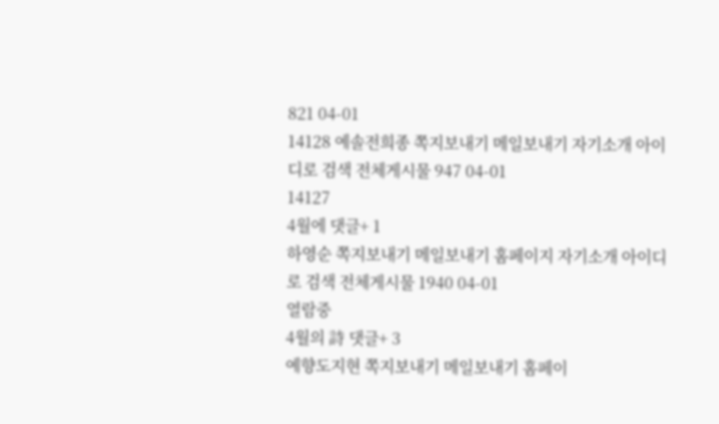821 04-01
14128 예솔전희종 쪽지보내기 메일보내기 자기소개 아이디로 검색 전체게시물 947 04-01
14127
4월에 댓글+ 1
하영순 쪽지보내기 메일보내기 홈페이지 자기소개 아이디로 검색 전체게시물 1940 04-01
열람중
4월의 詩 댓글+ 3
예향도지현 쪽지보내기 메일보내기 홈페이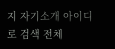지 자기소개 아이디로 검색 전체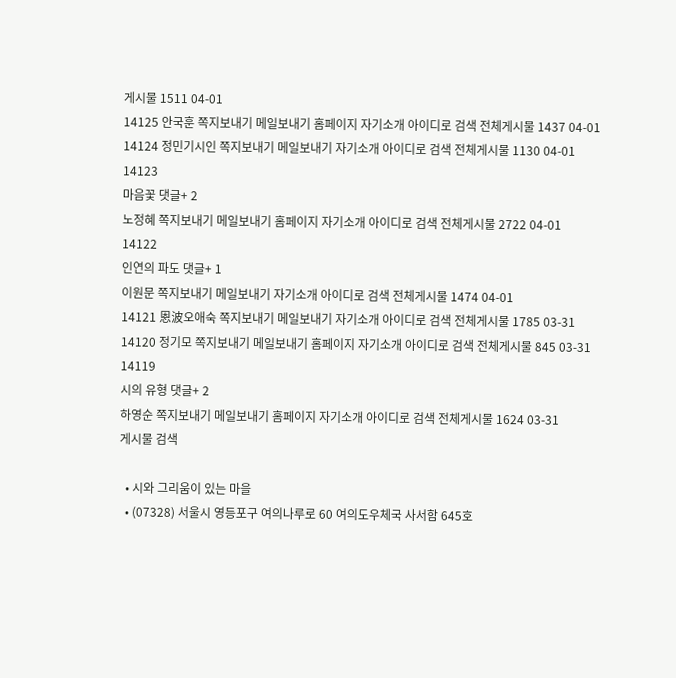게시물 1511 04-01
14125 안국훈 쪽지보내기 메일보내기 홈페이지 자기소개 아이디로 검색 전체게시물 1437 04-01
14124 정민기시인 쪽지보내기 메일보내기 자기소개 아이디로 검색 전체게시물 1130 04-01
14123
마음꽃 댓글+ 2
노정혜 쪽지보내기 메일보내기 홈페이지 자기소개 아이디로 검색 전체게시물 2722 04-01
14122
인연의 파도 댓글+ 1
이원문 쪽지보내기 메일보내기 자기소개 아이디로 검색 전체게시물 1474 04-01
14121 恩波오애숙 쪽지보내기 메일보내기 자기소개 아이디로 검색 전체게시물 1785 03-31
14120 정기모 쪽지보내기 메일보내기 홈페이지 자기소개 아이디로 검색 전체게시물 845 03-31
14119
시의 유형 댓글+ 2
하영순 쪽지보내기 메일보내기 홈페이지 자기소개 아이디로 검색 전체게시물 1624 03-31
게시물 검색

  • 시와 그리움이 있는 마을
  • (07328) 서울시 영등포구 여의나루로 60 여의도우체국 사서함 645호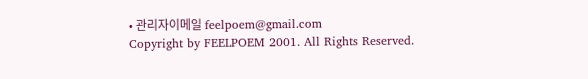• 관리자이메일 feelpoem@gmail.com
Copyright by FEELPOEM 2001. All Rights Reserved.